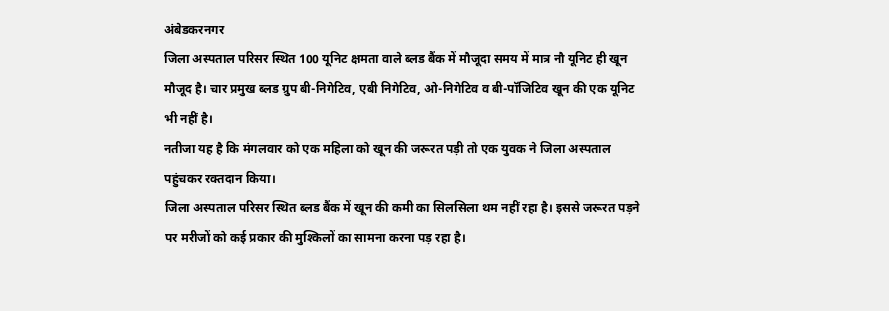अंबेडकरनगर
जिला अस्पताल परिसर स्थित 100 यूनिट क्षमता वाले ब्लड बैंक में मौजूदा समय में मात्र नौ यूनिट ही खून मौजूद है। चार प्रमुख ब्लड ग्रुप बी-निगेटिव, एबी निगेटिव, ओ-निगेटिव व बी-पॉजिटिव खून की एक यूनिट भी नहीं है।
नतीजा यह है कि मंगलवार को एक महिला को खून की जरूरत पड़ी तो एक युवक ने जिला अस्पताल पहुंचकर रक्तदान किया।
जिला अस्पताल परिसर स्थित ब्लड बैंक में खून की कमी का सिलसिला थम नहीं रहा है। इससे जरूरत पड़ने पर मरीजों को कई प्रकार की मुश्किलों का सामना करना पड़ रहा है।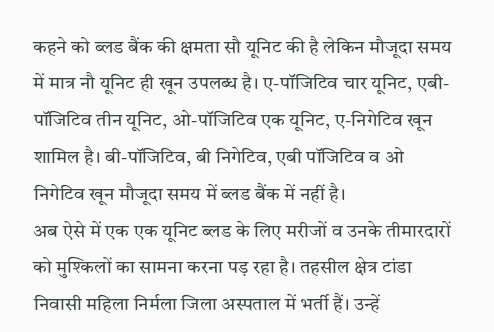कहने को ब्लड बैंक की क्षमता सौ यूनिट की है लेकिन मौजूदा समय में मात्र नौ यूनिट ही खून उपलब्ध है। ए-पॉजिटिव चार यूनिट, एबी-पॉजिटिव तीन यूनिट, ओ-पॉजिटिव एक यूनिट, ए-निगेटिव खून शामिल है। बी-पॉजिटिव, बी निगेटिव, एबी पॉजिटिव व ओ निगेटिव खून मौजूदा समय में ब्लड बैंक में नहीं है।
अब ऐसे में एक एक यूनिट ब्लड के लिए मरीजों व उनके तीमारदारों को मुश्किलों का सामना करना पड़ रहा है। तहसील क्षेत्र टांडा निवासी महिला निर्मला जिला अस्पताल में भर्ती हैं। उन्हें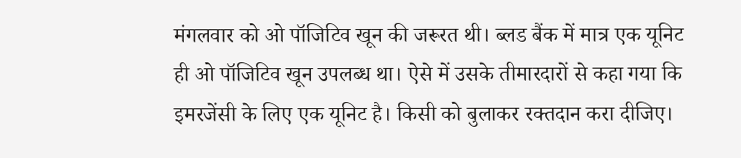मंगलवार को ओ पॉजिटिव खून की जरूरत थी। ब्लड बैंक में मात्र एक यूनिट ही ओ पॉजिटिव खून उपलब्ध था। ऐसे में उसके तीमारदारों से कहा गया कि इमरजेंसी के लिए एक यूनिट है। किसी को बुलाकर रक्तदान करा दीजिए।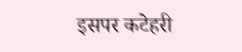इसपर कटेहरी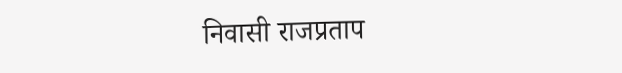निवासी राजप्रताप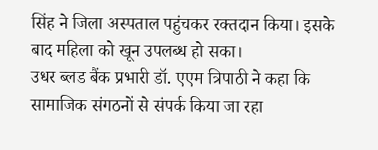सिंह ने जिला अस्पताल पहुंचकर रक्तदान किया। इसके बाद महिला को खून उपलब्ध हो सका।
उधर ब्लड बैंक प्रभारी डॉ. एएम त्रिपाठी ने कहा कि सामाजिक संगठनों से संपर्क किया जा रहा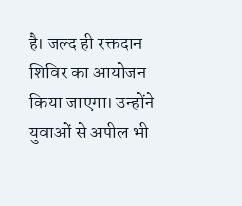है। जल्द ही रक्तदान शिविर का आयोजन किया जाएगा। उन्होंने युवाओं से अपील भी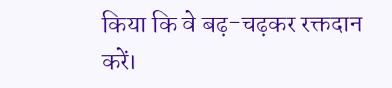किया कि वे बढ़-चढ़कर रक्तदान करें।